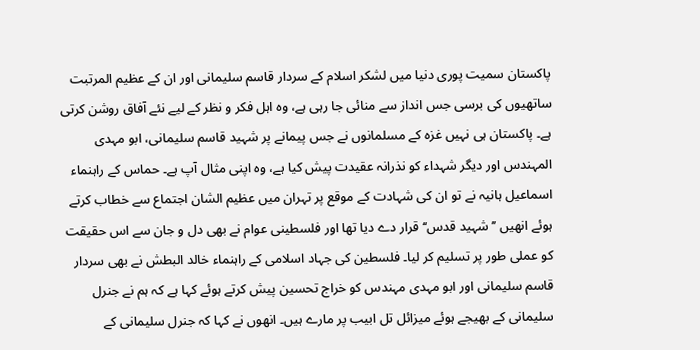پاکستان سمیت پوری دنیا میں لشکر اسلام کے سردار قاسم سلیمانی اور ان کے عظیم المرتبت ساتھیوں کی برسی جس انداز سے منائی جا رہی ہے، وہ اہل فکر و نظر کے لیے نئے آفاق روشن کرتی ہے۔ پاکستان ہی نہیں غزہ کے مسلمانوں نے جس پیمانے پر شہید قاسم سلیمانی، ابو مہدی المہندس اور دیگر شہداء کو نذرانہ عقیدت پیش کیا ہے، وہ اپنی مثال آپ ہے۔ حماس کے راہنماء اسماعیل ہانیہ نے تو ان کی شہادت کے موقع پر تہران میں عظیم الشان اجتماع سے خطاب کرتے ہوئے انھیں ’’شہید قدس‘‘ قرار دے دیا تھا اور فلسطینی عوام نے بھی دل و جان سے اس حقیقت کو عملی طور پر تسلیم کر لیا۔ فلسطین کی جہاد اسلامی کے راہنماء خالد البطش نے بھی سردار قاسم سلیمانی اور ابو مہدی مہندس کو خراج تحسین پیش کرتے ہوئے کہا ہے کہ ہم نے جنرل سلیمانی کے بھیجے ہوئے میزائل تل ابیب پر مارے ہیں۔ انھوں نے کہا کہ جنرل سلیمانی کے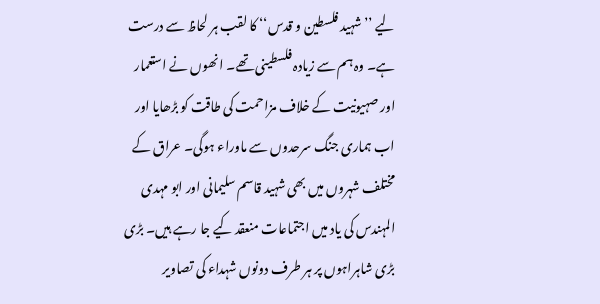لیے ’’شہید فلسطین و قدس‘‘ کا لقب ہر لحاظ سے درست ہے۔ وہ ہم سے زیادہ فلسطینی تھے۔ انھوں نے استعمار اور صہیونیت کے خلاف مزاحمت کی طاقت کو بڑھایا اور اب ہماری جنگ سرحدوں سے ماوراء ہوگی۔ عراق کے مختلف شہروں میں بھی شہید قاسم سلیمانی اور ابو مہدی المہندس کی یاد میں اجتماعات منعقد کیے جا رہے ہیں۔ بڑی بڑی شاہراہوں پر ہر طرف دونوں شہداء کی تصاویر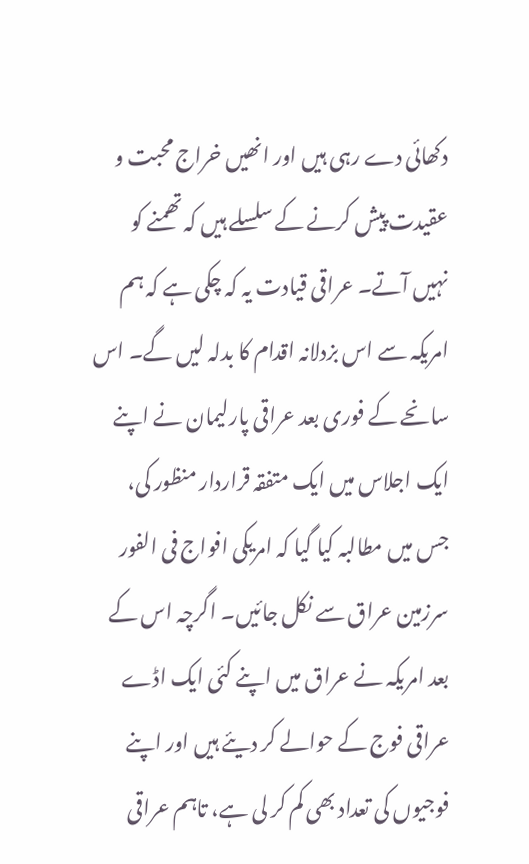دکھائی دے رہی ہیں اور انھیں خراج محبت و عقیدت پیش کرنے کے سلسلے ہیں کہ تھمنے کو نہیں آتے۔ عراقی قیادت یہ کہ چکی ہے کہ ہم امریکہ سے اس بزدلانہ اقدام کا بدلہ لیں گے۔ اس سانحے کے فوری بعد عراقی پارلیمان نے اپنے ایک اجلاس میں ایک متفقہ قراردار منظور کی، جس میں مطالبہ کیا گیا کہ امریکی افواج فی الفور سرزمین عراق سے نکل جائیں۔ اگرچہ اس کے بعد امریکہ نے عراق میں اپنے کئی ایک اڈے عراقی فوج کے حوالے کر دیئے ہیں اور اپنے فوجیوں کی تعداد بھی کم کر لی ہے، تاہم عراقی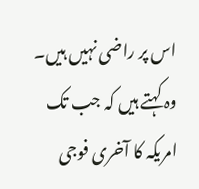اس پر راضی نہیں ہیں۔ وہ کہتے ہیں کہ جب تک امریکہ کا آخری فوجی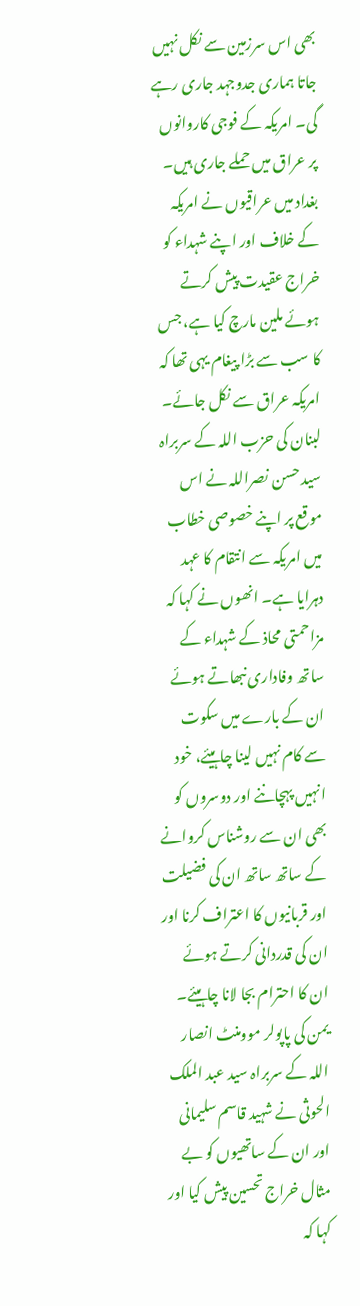بھی اس سرزمین سے نکل نہیں جاتا ہماری جدوجہد جاری رہے گی۔ امریکہ کے فوجی کاروانوں پر عراق میں حملے جاری ہیں۔ بغداد میں عراقیوں نے امریکہ کے خلاف اور اپنے شہداء کو خراج عقیدت پیش کرتے ہوئے ملین مارچ کیا ہے، جس کا سب سے بڑا پیغام یہی تھا کہ امریکہ عراق سے نکل جائے۔ لبنان کی حزب اللہ کے سربراہ سید حسن نصراللہ نے اس موقع پر اپنے خصوصی خطاب میں امریکہ سے انتقام کا عہد دہرایا ہے۔ انھوں نے کہا کہ مزاحمتی محاذ کے شہداء کے ساتھ وفاداری نبھاتے ہوئے ان کے بارے میں سکوت سے کام نہیں لینا چاہیئے، خود انہیں پہچاننے اور دوسروں کو بھی ان سے روشناس کروانے کے ساتھ ساتھ ان کی فضیلت اور قربانیوں کا اعتراف کرنا اور ان کی قدردانی کرتے ہوئے ان کا احترام بجا لانا چاہیئے۔ یمن کی پاپولر موومنٹ انصار اللہ کے سربراہ سید عبد الملک الحوثی نے شہید قاسم سلیمانی اور ان کے ساتھیوں کو بے مثال خراج تحسین پیش کیا اور کہا کہ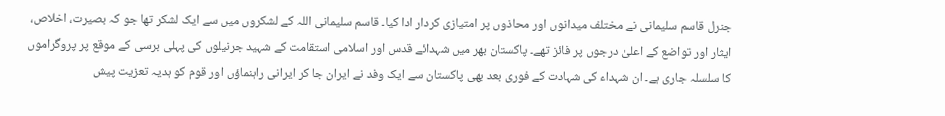جنرل قاسم سلیمانی نے مختلف میدانوں اور محاذوں پر امتیازی کردار ادا کیا۔ قاسم سلیمانی اللہ کے لشکروں میں سے ایک لشکر تھا جو کہ بصیرت، اخلاص، ایثار اور تواضع کے اعلیٰ درجوں پر فائز تھے۔ پاکستان بھر میں شہدائے قدس اور اسلامی استقامت کے شہید جرنیلوں کی پہلی برسی کے موقع پر پروگراموں کا سلسلہ جاری ہے۔ ان شہداء کی شہادت کے فوری بعد بھی پاکستان سے ایک وفد نے ایران جا کر ایرانی راہنماؤں اور قوم کو ہدیہ تعزیت پیش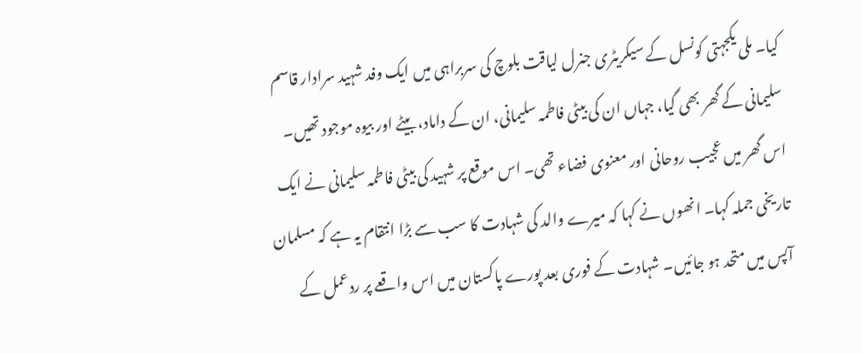کیا۔ ملی یکجہتی کونسل کے سیکریٹری جنرل لیاقت بلوچ کی سربراہی میں ایک وفد شہید سرادار قاسم سلیمانی کے گھر بھی گیا، جہاں ان کی بیٹی فاطمہ سلیمانی، ان کے داماد، بیٹے اور بیوہ موجود تھیں۔ اس گھر میں عجیب روحانی اور معنوی فضاء تھی۔ اس موقع پر شہید کی بیٹی فاطمہ سلیمانی نے ایک تاریخی جملہ کہا۔ انھوں نے کہا کہ میرے والد کی شہادت کا سب سے بڑا انتقام یہ ہے کہ مسلمان آپس میں متحد ہو جائیں۔ شہادت کے فوری بعد پورے پاکستان میں اس واقعے پر ردعمل کے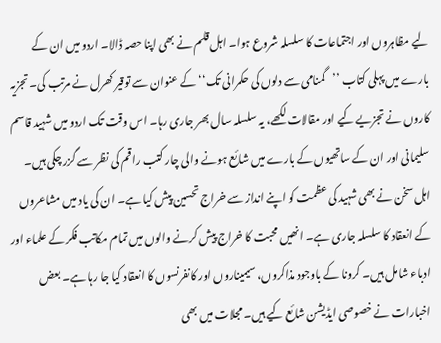لیے مظاہروں اور اجتماعات کا سلسلہ شروع ہوا۔ اہل قلم نے بھی اپنا حصہ ڈالا۔ اردو میں ان کے بارے میں پہلی کتاب ’’گمنامی سے دلوں کی حکمرانی تک‘‘ کے عنوان سے توقیر کھرل نے مرتب کی۔ تجزیہ کاروں نے تجزیے کیے اور مقالات لکھے، یہ سلسلہ سال بھر جاری رہا۔ اس وقت تک اردو میں شہید قاسم سلیمانی اور ان کے ساتھیوں کے بارے میں شائع ہونے والی چار کتب راقم کی نظر سے گزر چکی ہیں۔ اہل سخن نے بھی شہید کی عظمت کو اپنے انداز سے خراج تحسین پیش کیا ہے۔ ان کی یاد میں مشاعروں کے انعقاد کا سلسلہ جاری ہے۔ انھیں محبت کا خراج پیش کرنے والوں میں تمام مکاتب فکر کے علماء اور ادباء شامل ہیں۔ کرونا کے باوجود مذاکروں، سیمیناروں اور کانفرنسوں کا انعقاد کیا جا رہا ہے۔ بعض اخبارات نے خصوصی ایڈیشن شائع کیے ہیں۔ مجلات میں بھی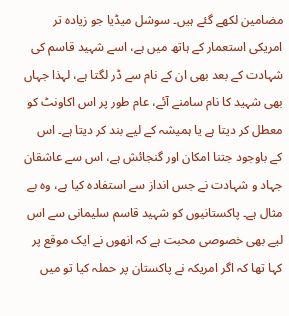مضامین لکھے گئے ہیں۔ سوشل میڈیا جو زیادہ تر امریکی استعمار کے ہاتھ میں ہے، اسے شہید قاسم کی شہادت کے بعد بھی ان کے نام سے ڈر لگتا ہے، لہذا جہاں بھی شہید کا نام سامنے آئے، عام طور پر اس اکاونٹ کو معطل کر دیتا ہے یا ہمیشہ کے لیے بند کر دیتا ہے۔ اس کے باوجود جتنا امکان اور گنجائش ہے، اس سے عاشقان جہاد و شہادت نے جس انداز سے استفادہ کیا ہے، وہ بے مثال ہے۔ پاکستانیوں کو شہید قاسم سلیمانی سے اس لیے بھی خصوصی محبت ہے کہ انھوں نے ایک موقع پر کہا تھا کہ اگر امریکہ نے پاکستان پر حملہ کیا تو میں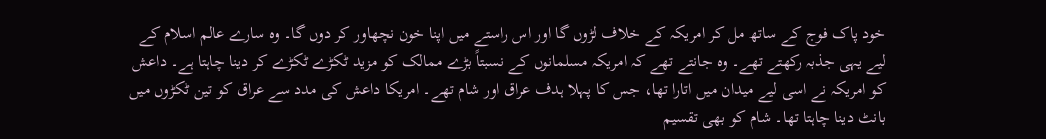خود پاک فوج کے ساتھ مل کر امریکہ کے خلاف لڑوں گا اور اس راستے میں اپنا خون نچھاور کر دوں گا۔ وہ سارے عالم اسلام کے لیے یہی جذبہ رکھتے تھے۔ وہ جانتے تھے کہ امریکہ مسلمانوں کے نسبتاً بڑے ممالک کو مزید ٹکڑے ٹکڑے کر دینا چاہتا ہے۔ داعش کو امریکہ نے اسی لیے میدان میں اتارا تھا، جس کا پہلا ہدف عراق اور شام تھے۔ امریکا داعش کی مدد سے عراق کو تین ٹکڑوں میں بانٹ دینا چاہتا تھا۔ شام کو بھی تقسیم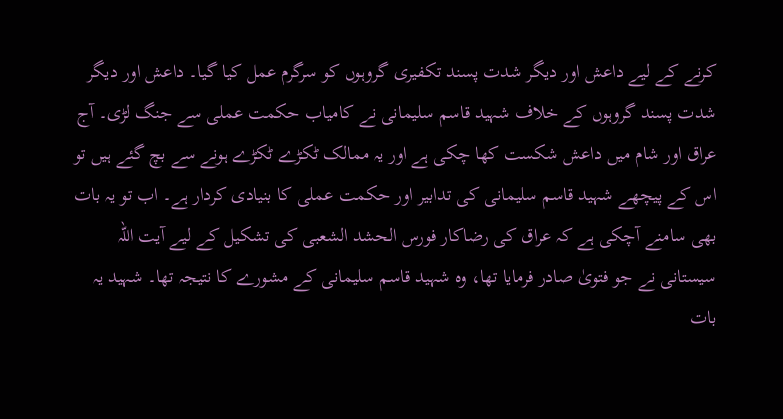کرنے کے لیے داعش اور دیگر شدت پسند تکفیری گروہوں کو سرگرم عمل کیا گیا۔ داعش اور دیگر شدت پسند گروہوں کے خلاف شہید قاسم سلیمانی نے کامیاب حکمت عملی سے جنگ لڑی۔ آج عراق اور شام میں داعش شکست کھا چکی ہے اور یہ ممالک ٹکڑے ٹکڑے ہونے سے بچ گئے ہیں تو اس کے پیچھے شہید قاسم سلیمانی کی تدابیر اور حکمت عملی کا بنیادی کردار ہے۔ اب تو یہ بات بھی سامنے آچکی ہے کہ عراق کی رضاکار فورس الحشد الشعبی کی تشکیل کے لیے آیت اللہ سیستانی نے جو فتویٰ صادر فرمایا تھا، وہ شہید قاسم سلیمانی کے مشورے کا نتیجہ تھا۔ شہید یہ بات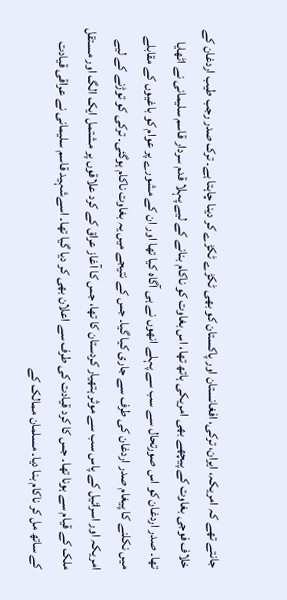جانتے تھے کہ امریکہ، ایران، ترکی، افغانستان اور پاکستان کو بھی ٹکڑے ٹکڑے کر دینا چاہتا ہے۔ ترک صدر رجب طیب اردغان کے خلاف فوجی بغاوت کے پیچھے بھی امریکی ہاتھ تھا، اس بغاوت کو ناکام بنانے کے لیے پہلا قدم سردار قاسم سلیمانی نے اٹھایا تھا۔ صدر اردغان کو اس صورتحال سے سب سے پہلے انھوں نے ہی آگاہ کیا تھا اور ان کے مشورے پر عوام کو باغیوں کے مقابلے میں نکلنے کا پیغام صدر اردغان کی طرف سے جاری کیا گیا۔ جس کے نتیجے میں یہ بغاوت ناکام ہوگئی۔ ترکی کو توڑنے کے لیے امریکہ اور اسرائیل کے پاس سب سے موثر ہتھیار کردستان کا تھا، جس کا آغاز عراق کے کرد علاقوں پر مشتمل ایک الگ اور مستقل ملک کے قیام سے ہونا تھا۔ جس کا کرد قیادت کی طرف سے اعلان بھی کر دیا گیا تھا۔ اسےشہید قاسم سلیمانی نے عراقی قیادت کے ساتھ مل کر ناکام بنا دیا۔ مسلمان ممالک کے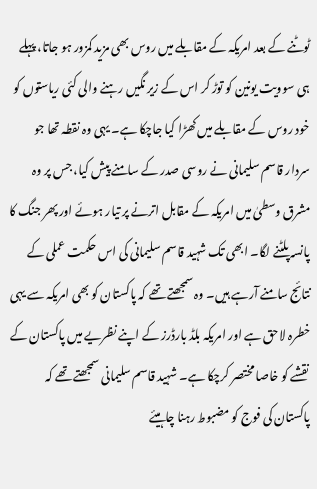ٹوٹنے کے بعد امریکہ کے مقابلے میں روس بھی مزید کمزور ہو جاتا، پہلے ہی سوویت یونین کو توڑ کر اس کے زیر نگیں رہنے والی کئی ریاستوں کو خود روس کے مقابلے میں کھڑا کیا جاچکا ہے۔ یہی وہ نقطہ تھا جو سردار قاسم سلیمانی نے روسی صدر کے سامنے پیش کیا، جس پر وہ مشرق وسطیٰ میں امریکہ کے مقابل اترنے پر تیار ہوئے اور پھر جنگ کا پانسہ پلٹنے لگا۔ ابھی تک شہید قاسم سلیمانی کی اس حکمت عملی کے نتائج سامنے آرہے ہیں۔ وہ سمجھتے تھے کہ پاکستان کو بھی امریکہ سے یہی خطرہ لاحق ہے اور امریکہ بلڈ بارڈرز کے اپنے نظریے میں پاکستان کے نقشے کو خاصا مختصر کرچکا ہے۔ شہید قاسم سلیمانی سمجھتے تھے کہ پاکستان کی فوج کو مضبوط رہنا چاہیئے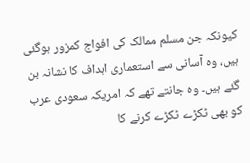کیونکہ جن مسلم ممالک کی افواج کمزور ہوگئی ہیں، وہ آسانی سے استعماری اہداف کا نشانہ بن گئے ہیں۔ وہ جانتے تھے کہ امریکہ سعودی عرب کو بھی ٹکڑے ٹکڑے کرنے کا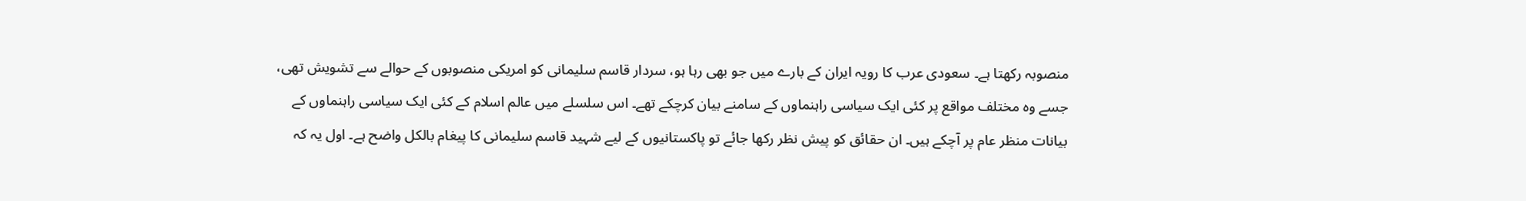منصوبہ رکھتا ہے۔ سعودی عرب کا رویہ ایران کے بارے میں جو بھی رہا ہو، سردار قاسم سلیمانی کو امریکی منصوبوں کے حوالے سے تشویش تھی، جسے وہ مختلف مواقع پر کئی ایک سیاسی راہنماوں کے سامنے بیان کرچکے تھے۔ اس سلسلے میں عالم اسلام کے کئی ایک سیاسی راہنماوں کے بیانات منظر عام پر آچکے ہیں۔ ان حقائق کو پیش نظر رکھا جائے تو پاکستانیوں کے لیے شہید قاسم سلیمانی کا پیغام بالکل واضح ہے۔ اول یہ کہ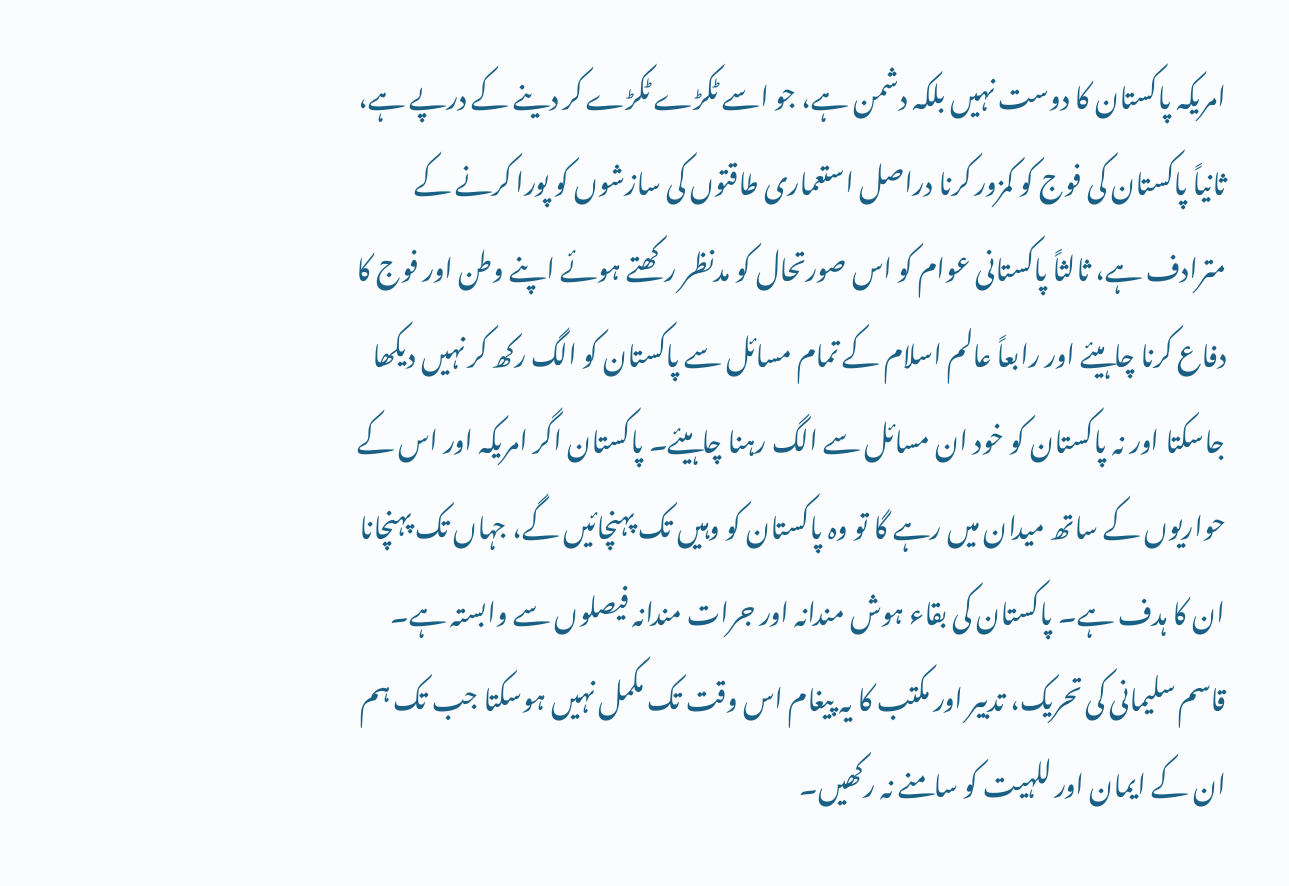امریکہ پاکستان کا دوست نہیں بلکہ دشمن ہے، جو اسے ٹکڑے ٹکڑے کر دینے کے درپے ہے، ثانیاً پاکستان کی فوج کو کمزور کرنا دراصل استعماری طاقتوں کی سازشوں کو پورا کرنے کے مترادف ہے، ثالثاً پاکستانی عوام کو اس صورتحال کو مدنظر رکھتے ہوئے اپنے وطن اور فوج کا دفاع کرنا چاہیئے اور رابعاً عالم اسلام کے تمام مسائل سے پاکستان کو الگ رکھ کر نہیں دیکھا جاسکتا اور نہ پاکستان کو خود ان مسائل سے الگ رہنا چاہیئے۔ پاکستان اگر امریکہ اور اس کے حواریوں کے ساتھ میدان میں رہے گا تو وہ پاکستان کو وہیں تک پہنچائیں گے، جہاں تک پہنچانا ان کا ہدف ہے۔ پاکستان کی بقاء ہوش مندانہ اور جرات مندانہ فیصلوں سے وابستہ ہے۔ قاسم سلیمانی کی تحریک، تدبیر اور مکتب کا یہ پیغام اس وقت تک مکمل نہیں ہوسکتا جب تک ہم ان کے ایمان اور للہیت کو سامنے نہ رکھیں۔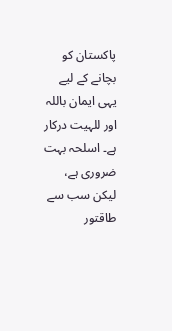پاکستان کو بچانے کے لیے یہی ایمان باللہ اور للہیت درکار ہے۔ اسلحہ بہت ضروری ہے، لیکن سب سے طاقتور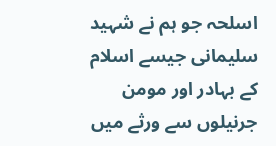اسلحہ جو ہم نے شہید سلیمانی جیسے اسلام کے بہادر اور مومن جرنیلوں سے ورثے میں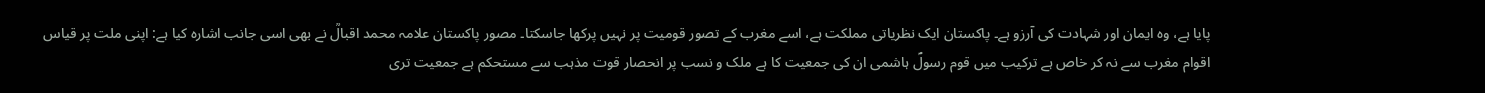پایا ہے، وہ ایمان اور شہادت کی آرزو ہے۔ پاکستان ایک نظریاتی مملکت ہے، اسے مغرب کے تصور قومیت پر نہیں پرکھا جاسکتا۔ مصور پاکستان علامہ محمد اقبالؒ نے بھی اسی جانب اشارہ کیا ہے: اپنی ملت پر قیاس اقوام مغرب سے نہ کر خاص ہے ترکیب میں قوم رسولؐ ہاشمی ان کی جمعیت کا ہے ملک و نسب پر انحصار قوت مذہب سے مستحکم ہے جمعیت تری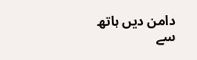دامن دیں ہاتھ سے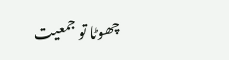چھوٹا تو جمعیت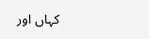کہاں اور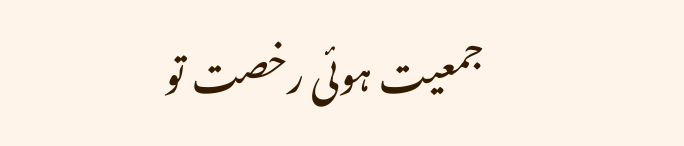جمعیت ہوئی رخصت تو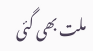ملت بھی گئی